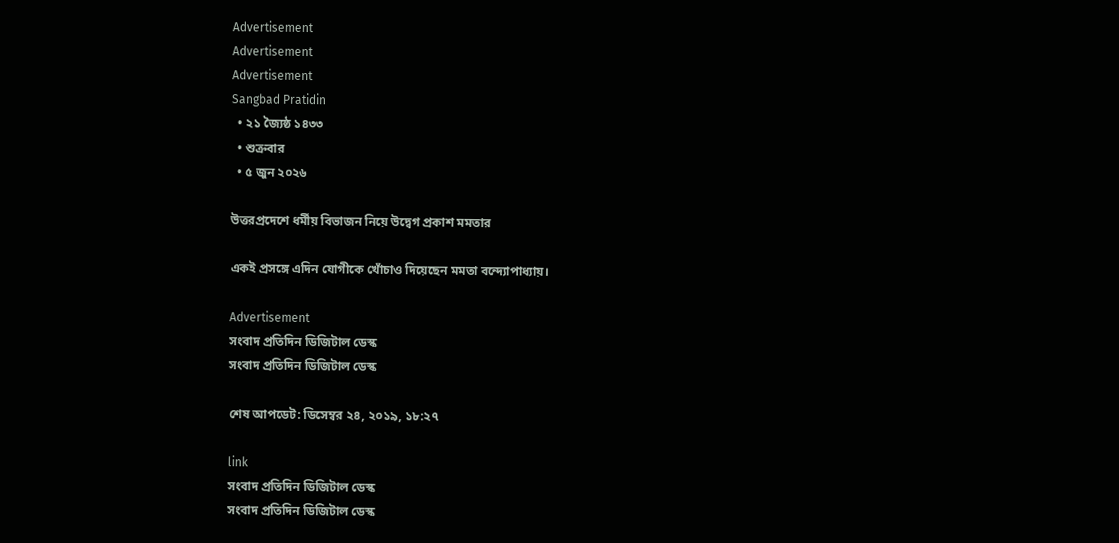Advertisement
Advertisement
Advertisement
Sangbad Pratidin
  • ২১ জ্যৈষ্ঠ ১৪৩৩
  • শুক্রবার
  • ৫ জুন ২০২৬

উত্তরপ্রদেশে ধর্মীয় বিভাজন নিয়ে উদ্বেগ প্রকাশ মমতার

একই প্রসঙ্গে এদিন যোগীকে খোঁচাও দিয়েছেন মমতা বন্দ্যোপাধ্যায়।

Advertisement
সংবাদ প্রতিদিন ডিজিটাল ডেস্ক
সংবাদ প্রতিদিন ডিজিটাল ডেস্ক

শেষ আপডেট: ডিসেম্বর ২৪, ২০১৯, ১৮:২৭

link
সংবাদ প্রতিদিন ডিজিটাল ডেস্ক
সংবাদ প্রতিদিন ডিজিটাল ডেস্ক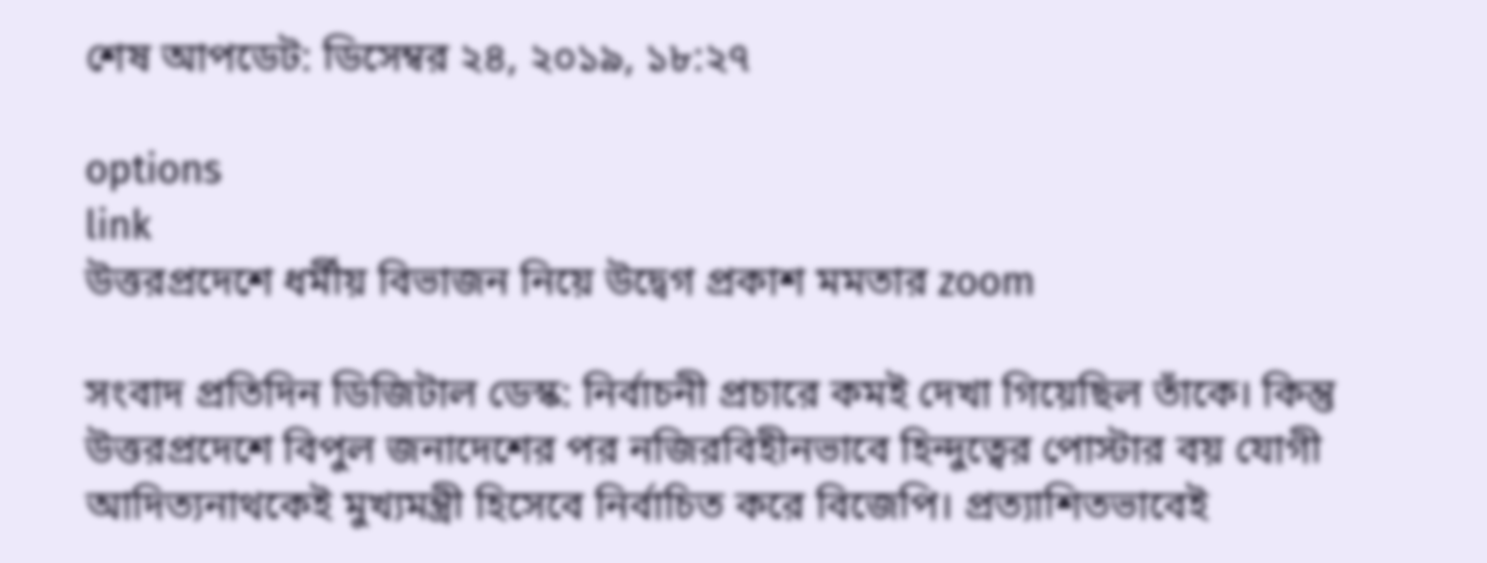শেষ আপডেট: ডিসেম্বর ২৪, ২০১৯, ১৮:২৭

options
link
উত্তরপ্রদেশে ধর্মীয় বিভাজন নিয়ে উদ্বেগ প্রকাশ মমতার zoom

সংবাদ প্রতিদিন ডিজিটাল ডেস্ক: নির্বাচনী প্রচারে কমই দেখা গিয়েছিল তাঁকে। কিন্তু উত্তরপ্রদেশে বিপুল জনাদেশের পর নজিরবিহীনভাবে হিন্দুত্বের পোস্টার বয় যোগী আদিত্যনাথকেই মুখ্যমন্ত্রী হিসেবে নির্বাচিত করে বিজেপি। প্রত্যাশিতভাবেই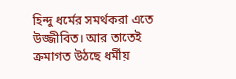হিন্দু ধর্মের সমর্থকরা এতে উজ্জীবিত। আর তাতেই ক্রমাগত উঠছে ধর্মীয়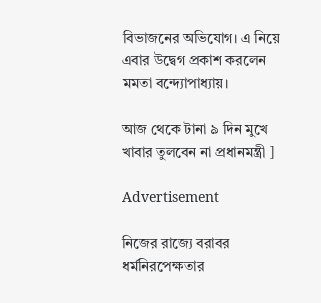বিভাজনের অভিযোগ। এ নিয়ে এবার উদ্বেগ প্রকাশ করলেন মমতা বন্দ্যোপাধ্যায়।

আজ থেকে টানা ৯ দিন মুখে খাবার তুলবেন না প্রধানমন্ত্রী ]

Advertisement

নিজের রাজ্যে বরাবর ধর্মনিরপেক্ষতার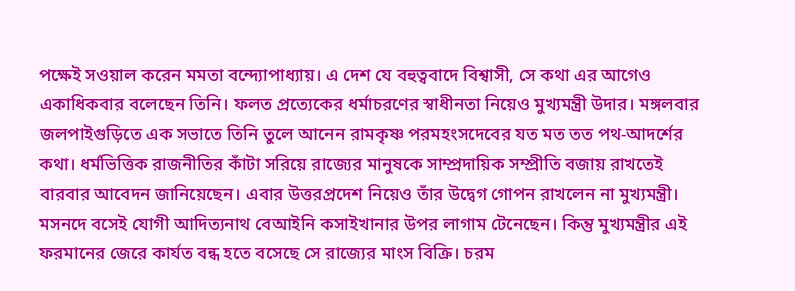পক্ষেই সওয়াল করেন মমতা বন্দ্যোপাধ্যায়। এ দেশ যে বহুত্ববাদে বিশ্বাসী, সে কথা এর আগেও একাধিকবার বলেছেন তিনি। ফলত প্রত্যেকের ধর্মাচরণের স্বাধীনতা নিয়েও মুখ্যমন্ত্রী উদার। মঙ্গলবার জলপাইগুড়িতে এক সভাতে তিনি তুলে আনেন রামকৃষ্ণ পরমহংসদেবের যত মত তত পথ-আদর্শের কথা। ধর্মভিত্তিক রাজনীতির কাঁটা সরিয়ে রাজ্যের মানুষকে সাম্প্রদায়িক সম্প্রীতি বজায় রাখতেই বারবার আবেদন জানিয়েছেন। এবার উত্তরপ্রদেশ নিয়েও তাঁর উদ্বেগ গোপন রাখলেন না মুখ্যমন্ত্রী। মসনদে বসেই যোগী আদিত্যনাথ বেআইনি কসাইখানার উপর লাগাম টেনেছেন। কিন্তু মুখ্যমন্ত্রীর এই ফরমানের জেরে কার্যত বন্ধ হতে বসেছে সে রাজ্যের মাংস বিক্রি। চরম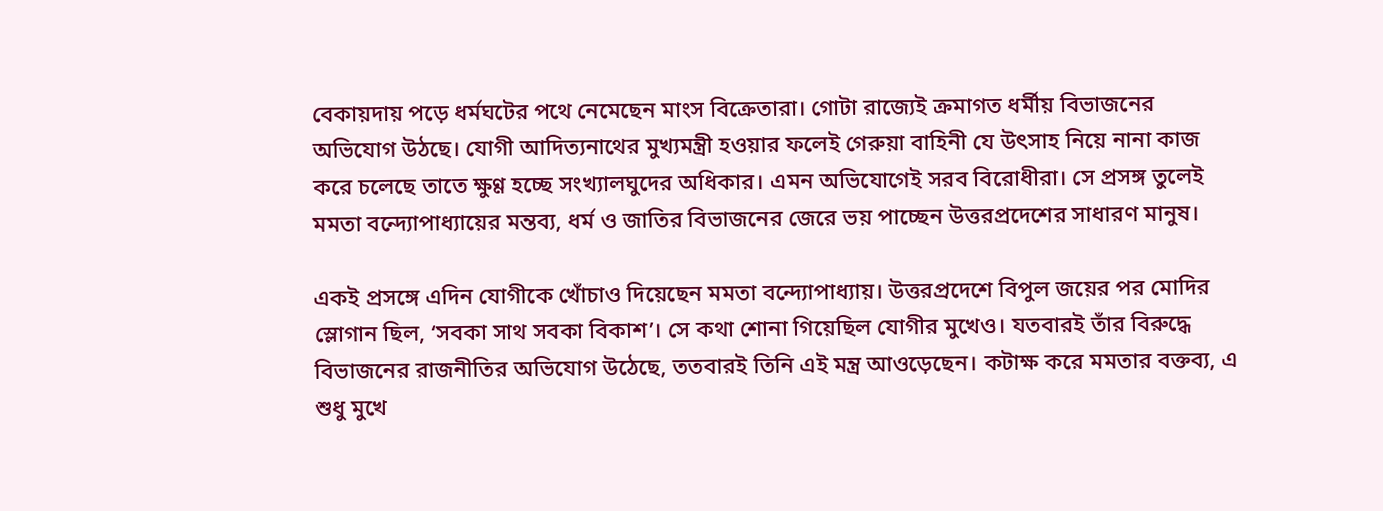বেকায়দায় পড়ে ধর্মঘটের পথে নেমেছেন মাংস বিক্রেতারা। গোটা রাজ্যেই ক্রমাগত ধর্মীয় বিভাজনের অভিযোগ উঠছে। যোগী আদিত্যনাথের মুখ্যমন্ত্রী হওয়ার ফলেই গেরুয়া বাহিনী যে উৎসাহ নিয়ে নানা কাজ করে চলেছে তাতে ক্ষুণ্ণ হচ্ছে সংখ্যালঘুদের অধিকার। এমন অভিযোগেই সরব বিরোধীরা। সে প্রসঙ্গ তুলেই মমতা বন্দ্যোপাধ্যায়ের মন্তব্য, ধর্ম ও জাতির বিভাজনের জেরে ভয় পাচ্ছেন উত্তরপ্রদেশের সাধারণ মানুষ।

একই প্রসঙ্গে এদিন যোগীকে খোঁচাও দিয়েছেন মমতা বন্দ্যোপাধ্যায়। উত্তরপ্রদেশে বিপুল জয়ের পর মোদির স্লোগান ছিল, ‘সবকা সাথ সবকা বিকাশ’। সে কথা শোনা গিয়েছিল যোগীর মুখেও। যতবারই তাঁর বিরুদ্ধে বিভাজনের রাজনীতির অভিযোগ উঠেছে, ততবারই তিনি এই মন্ত্র আওড়েছেন। কটাক্ষ করে মমতার বক্তব্য, এ শুধু মুখে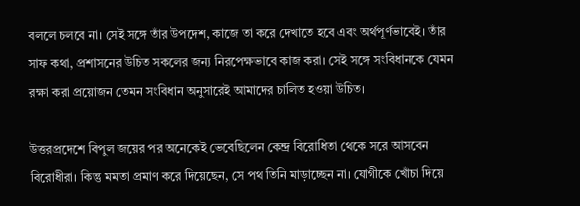বললে চলবে না। সেই সঙ্গে তাঁর উপদেশ, কাজে তা করে দেখাতে হবে এবং অর্থপূর্ণভাবেই। তাঁর সাফ কথা, প্রশাসনের উচিত সকলের জন্য নিরপেক্ষভাবে কাজ করা। সেই সঙ্গে সংবিধানকে যেমন রক্ষা করা প্রয়োজন তেমন সংবিধান অনুসারেই আমাদের চালিত হওয়া উচিত।

উত্তরপ্রদেশে বিপুল জয়ের পর অনেকেই ভেবেছিলেন কেন্দ্র বিরোধিতা থেকে সরে আসবেন বিরোধীরা। কিন্তু মমতা প্রমাণ করে দিয়েছেন, সে পথ তিনি মাড়াচ্ছেন না। যোগীকে খোঁচা দিয়ে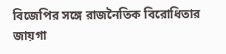বিজেপির সঙ্গে রাজনৈতিক বিরোধিতার জায়গা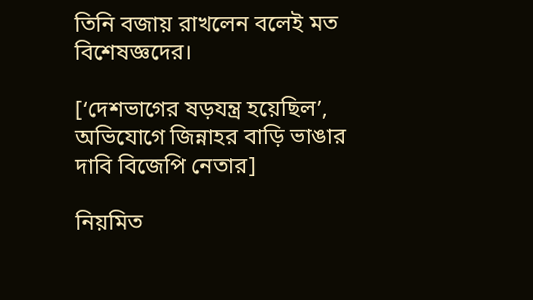তিনি বজায় রাখলেন বলেই মত বিশেষজ্ঞদের।

[‘দেশভাগের ষড়যন্ত্র হয়েছিল’, অভিযোগে জিন্নাহর বাড়ি ভাঙার দাবি বিজেপি নেতার]

নিয়মিত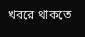খবরে থাকতে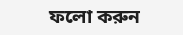ফলো করুন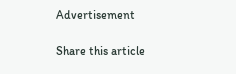Advertisement

Share this article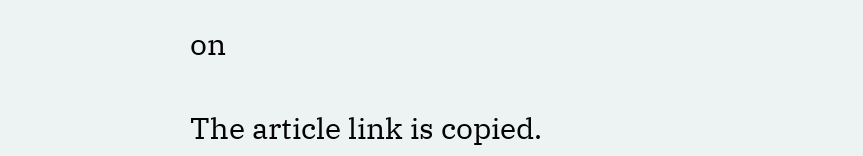on

The article link is copied.